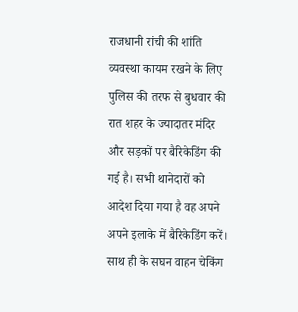राजधानी रांची की शांति व्यवस्था कायम रखने के लिए पुलिस की तरफ से बुधवार की रात शहर के ज्यादातर मंदिर और सड़कों पर बैरिकेडिंग की गई है। सभी थानेदारों को आदेश दिया गया है वह अपने अपने इलाके में बैरिकेडिंग करें। साथ ही के सघन वाहन चेकिंग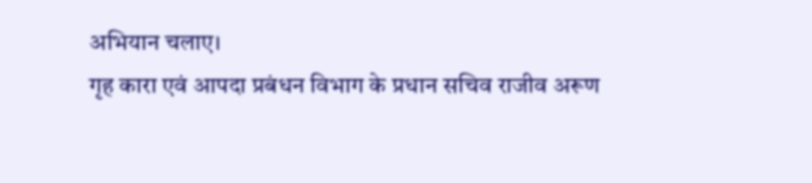अभियान चलाए।
गृह कारा एवं आपदा प्रबंधन विभाग के प्रधान सचिव राजीव अरूण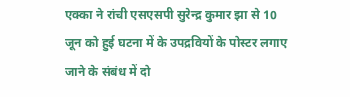एक्का ने रांची एसएसपी सुरेन्द्र कुमार झा से 10 जून को हुई घटना में के उपद्रवियों के पोस्टर लगाए जाने के संबंध में दो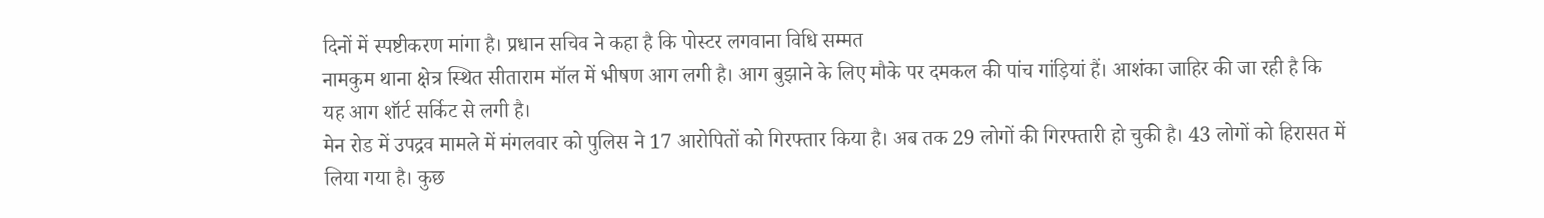दिनों में स्पष्टीकरण मांगा है। प्रधान सचिव ने कहा है कि पोस्टर लगवाना विधि सम्मत
नामकुम थाना क्षेत्र स्थित सीताराम मॉल में भीषण आग लगी है। आग बुझाने के लिए मौके पर दमकल की पांच गांड़ियां हैं। आशंका जाहिर की जा रही है कि यह आग शॉर्ट सर्किट से लगी है।
मेन रोड में उपद्रव मामले में मंगलवार को पुलिस ने 17 आरोपितों को गिरफ्तार किया है। अब तक 29 लोगों की गिरफ्तारी हो चुकी है। 43 लोगों को हिरासत में लिया गया है। कुछ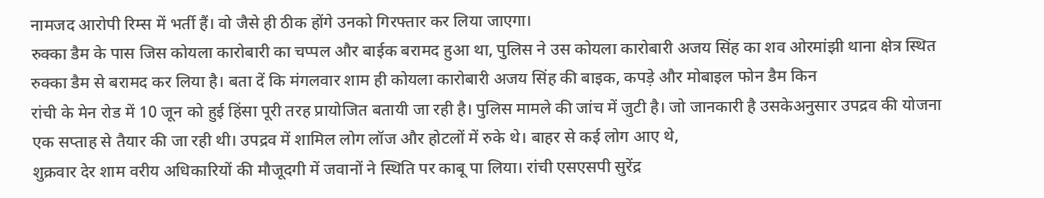नामजद आरोपी रिम्स में भर्ती हैं। वो जैसे ही ठीक होंगे उनको गिरफ्तार कर लिया जाएगा।
रुक्का डैम के पास जिस कोयला कारोबारी का चप्पल और बाईक बरामद हुआ था, पुलिस ने उस कोयला कारोबारी अजय सिंह का शव ओरमांझी थाना क्षेत्र स्थित रुक्का डैम से बरामद कर लिया है। बता दें कि मंगलवार शाम ही कोयला कारोबारी अजय सिंह की बाइक, कपड़े और मोबाइल फोन डैम किन
रांची के मेन रोड में 10 जून को हुई हिंसा पूरी तरह प्रायोजित बतायी जा रही है। पुलिस मामले की जांच में जुटी है। जो जानकारी है उसकेअनुसार उपद्रव की योजना एक सप्ताह से तैयार की जा रही थी। उपद्रव में शामिल लोग लॉज और होटलों में रुके थे। बाहर से कई लोग आए थे,
शुक्रवार देर शाम वरीय अधिकारियों की मौजूदगी में जवानों ने स्थिति पर काबू पा लिया। रांची एसएसपी सुरेंद्र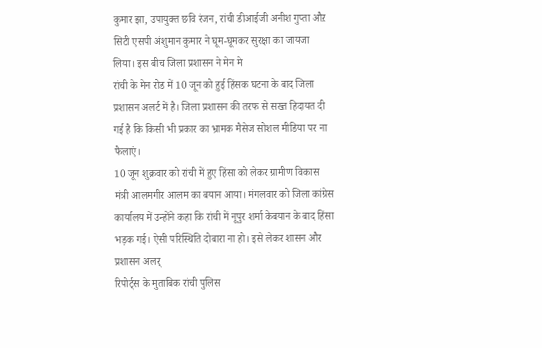कुमार झा, उपायुक्त छवि रंजन, रांची डीआईजी अनीश गुप्ता औऱ सिटी एसपी अंशुमान कुमार ने घूम-घूमकर सुरक्षा का जायजा लिया। इस बीच जिला प्रशासन ने मेन मे
रांची के मेन रोड में 10 जून को हुई हिंसक घटना के बाद जिला प्रशासन अलर्ट में है। जिला प्रशासन की तरफ से सख्त हिदायत दी गई है कि किसी भी प्रकार का भ्रामक मैसेज सोशल मीडिया पर ना फैलाएं।
10 जून शुक्रवार को रांची में हुए हिंसा को लेकर ग्रामीण विकास मंत्री आलमगीर आलम का बयान आया। मंगलवार को जिला कांग्रेस कार्यालय में उन्होंने कहा कि रांची में नूपुर शर्मा केबयान के बाद हिंसा भड़क गई। ऐसी परिस्थिति दोबारा ना हो। इसे लेकर शासन और प्रशासन अलर्
रिपोर्ट्स के मुताबिक रांची पुलिस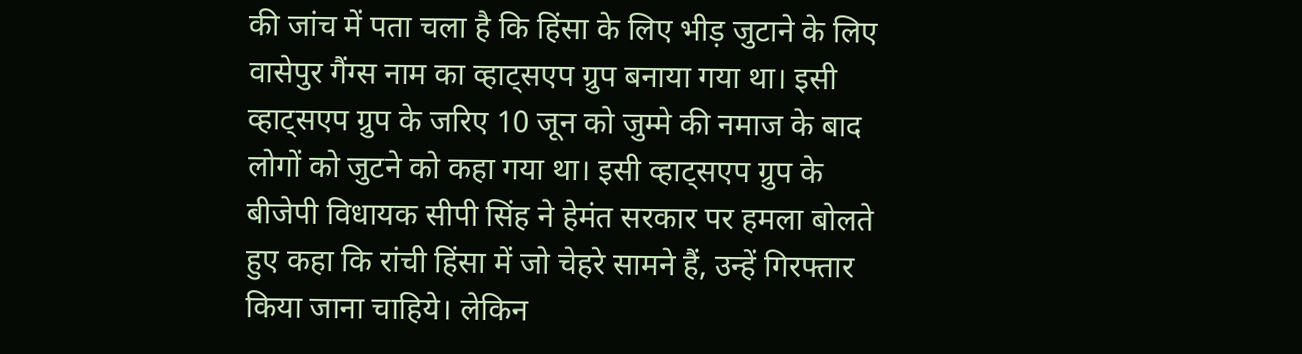की जांच में पता चला है कि हिंसा के लिए भीड़ जुटाने के लिए वासेपुर गैंग्स नाम का व्हाट्सएप ग्रुप बनाया गया था। इसी व्हाट्सएप ग्रुप के जरिए 10 जून को जुम्मे की नमाज के बाद लोगों को जुटने को कहा गया था। इसी व्हाट्सएप ग्रुप के
बीजेपी विधायक सीपी सिंह ने हेमंत सरकार पर हमला बोलते हुए कहा कि रांची हिंसा में जो चेहरे सामने हैं, उन्हें गिरफ्तार किया जाना चाहिये। लेकिन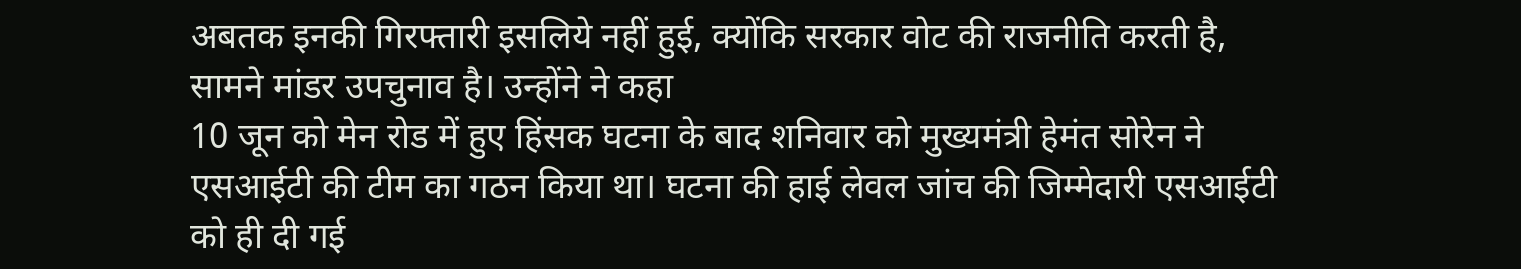अबतक इनकी गिरफ्तारी इसलिये नहीं हुई, क्योंकि सरकार वोट की राजनीति करती है, सामने मांडर उपचुनाव है। उन्होंने ने कहा
10 जून को मेन रोड में हुए हिंसक घटना के बाद शनिवार को मुख्यमंत्री हेमंत सोरेन ने एसआईटी की टीम का गठन किया था। घटना की हाई लेवल जांच की जिम्मेदारी एसआईटी को ही दी गई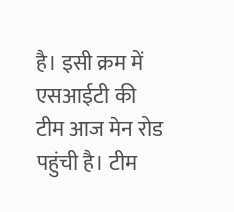है। इसी क्रम में एसआईटी की टीम आज मेन रोड पहुंची है। टीम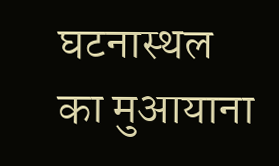घटनास्थल का मुआयाना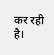कर रही है।